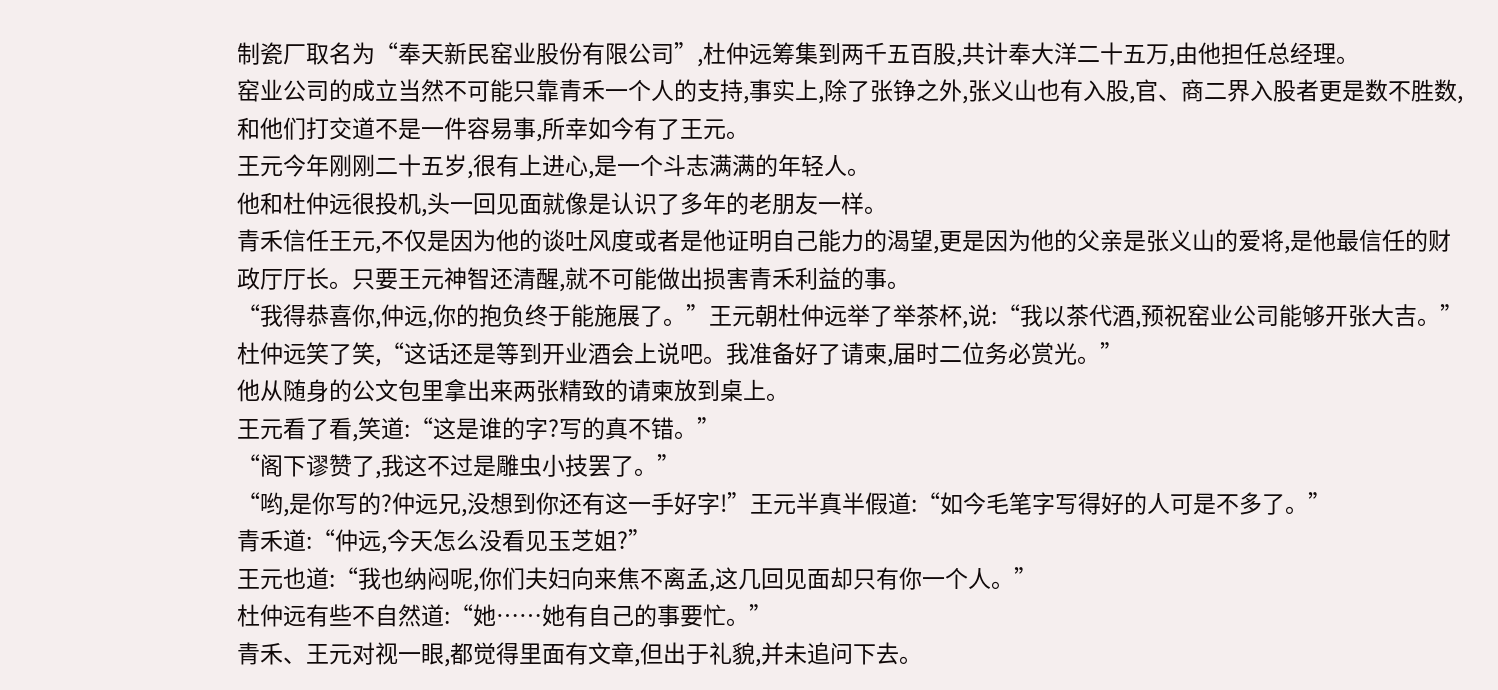制瓷厂取名为“奉天新民窑业股份有限公司”,杜仲远筹集到两千五百股,共计奉大洋二十五万,由他担任总经理。
窑业公司的成立当然不可能只靠青禾一个人的支持,事实上,除了张铮之外,张义山也有入股,官、商二界入股者更是数不胜数,和他们打交道不是一件容易事,所幸如今有了王元。
王元今年刚刚二十五岁,很有上进心,是一个斗志满满的年轻人。
他和杜仲远很投机,头一回见面就像是认识了多年的老朋友一样。
青禾信任王元,不仅是因为他的谈吐风度或者是他证明自己能力的渴望,更是因为他的父亲是张义山的爱将,是他最信任的财政厅厅长。只要王元神智还清醒,就不可能做出损害青禾利益的事。
“我得恭喜你,仲远,你的抱负终于能施展了。”王元朝杜仲远举了举茶杯,说:“我以茶代酒,预祝窑业公司能够开张大吉。”
杜仲远笑了笑,“这话还是等到开业酒会上说吧。我准备好了请柬,届时二位务必赏光。”
他从随身的公文包里拿出来两张精致的请柬放到桌上。
王元看了看,笑道:“这是谁的字?写的真不错。”
“阁下谬赞了,我这不过是雕虫小技罢了。”
“哟,是你写的?仲远兄,没想到你还有这一手好字!”王元半真半假道:“如今毛笔字写得好的人可是不多了。”
青禾道:“仲远,今天怎么没看见玉芝姐?”
王元也道:“我也纳闷呢,你们夫妇向来焦不离孟,这几回见面却只有你一个人。”
杜仲远有些不自然道:“她……她有自己的事要忙。”
青禾、王元对视一眼,都觉得里面有文章,但出于礼貌,并未追问下去。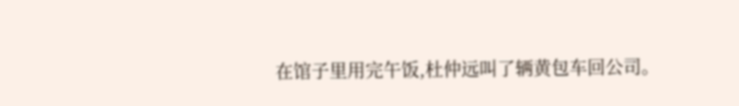在馆子里用完午饭,杜仲远叫了辆黄包车回公司。